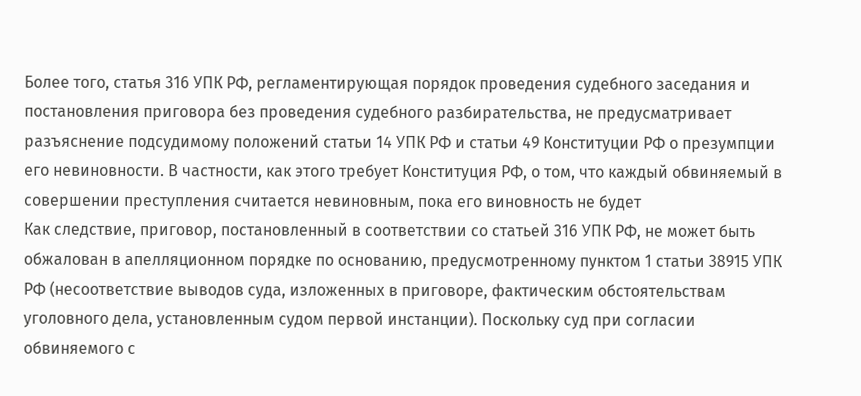Более того, статья 316 УПК РФ, регламентирующая порядок проведения судебного заседания и постановления приговора без проведения судебного разбирательства, не предусматривает разъяснение подсудимому положений статьи 14 УПК РФ и статьи 49 Конституции РФ о презумпции его невиновности. В частности, как этого требует Конституция РФ, о том, что каждый обвиняемый в совершении преступления считается невиновным, пока его виновность не будет
Как следствие, приговор, постановленный в соответствии со статьей 316 УПК РФ, не может быть обжалован в апелляционном порядке по основанию, предусмотренному пунктом 1 статьи 38915 УПК РФ (несоответствие выводов суда, изложенных в приговоре, фактическим обстоятельствам уголовного дела, установленным судом первой инстанции). Поскольку суд при согласии обвиняемого с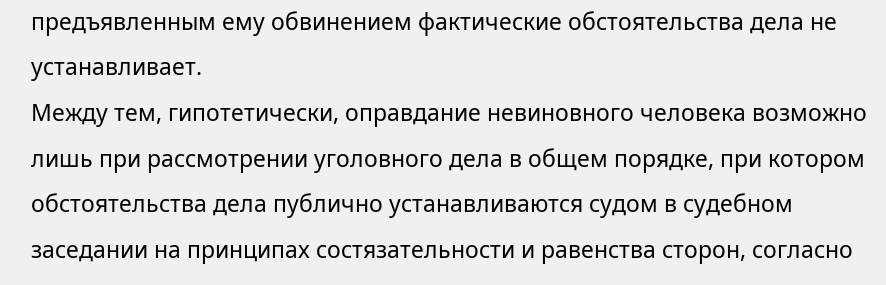предъявленным ему обвинением фактические обстоятельства дела не устанавливает.
Между тем, гипотетически, оправдание невиновного человека возможно лишь при рассмотрении уголовного дела в общем порядке, при котором обстоятельства дела публично устанавливаются судом в судебном заседании на принципах состязательности и равенства сторон, согласно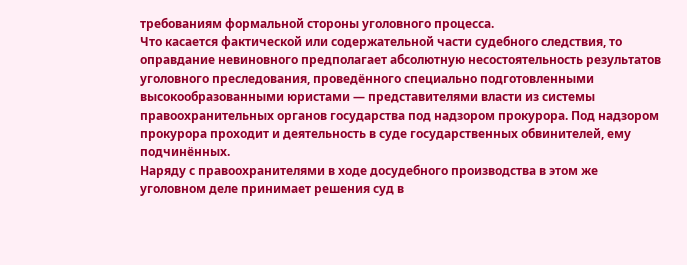требованиям формальной стороны уголовного процесса.
Что касается фактической или содержательной части судебного следствия, то оправдание невиновного предполагает абсолютную несостоятельность результатов уголовного преследования, проведённого специально подготовленными высокообразованными юристами — представителями власти из системы правоохранительных органов государства под надзором прокурора. Под надзором прокурора проходит и деятельность в суде государственных обвинителей, ему подчинённых.
Наряду с правоохранителями в ходе досудебного производства в этом же уголовном деле принимает решения суд в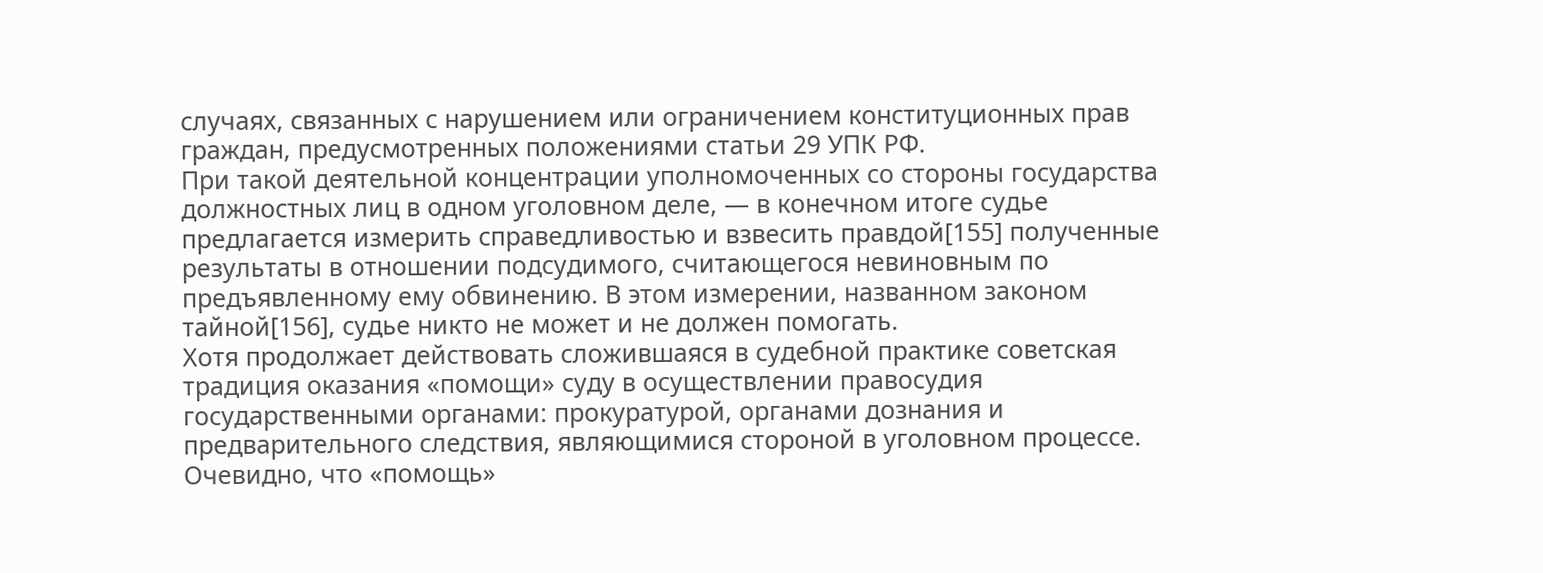случаях, связанных с нарушением или ограничением конституционных прав граждан, предусмотренных положениями статьи 29 УПК РФ.
При такой деятельной концентрации уполномоченных со стороны государства должностных лиц в одном уголовном деле, — в конечном итоге судье предлагается измерить справедливостью и взвесить правдой[155] полученные результаты в отношении подсудимого, считающегося невиновным по предъявленному ему обвинению. В этом измерении, названном законом тайной[156], судье никто не может и не должен помогать.
Хотя продолжает действовать сложившаяся в судебной практике советская традиция оказания «помощи» суду в осуществлении правосудия государственными органами: прокуратурой, органами дознания и предварительного следствия, являющимися стороной в уголовном процессе. Очевидно, что «помощь»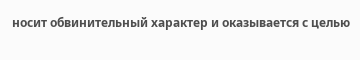носит обвинительный характер и оказывается с целью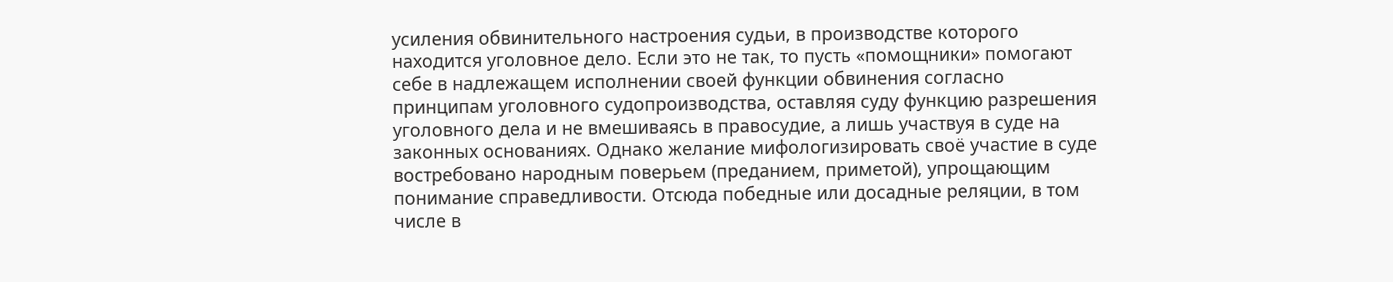усиления обвинительного настроения судьи, в производстве которого находится уголовное дело. Если это не так, то пусть «помощники» помогают себе в надлежащем исполнении своей функции обвинения согласно принципам уголовного судопроизводства, оставляя суду функцию разрешения уголовного дела и не вмешиваясь в правосудие, а лишь участвуя в суде на законных основаниях. Однако желание мифологизировать своё участие в суде востребовано народным поверьем (преданием, приметой), упрощающим понимание справедливости. Отсюда победные или досадные реляции, в том числе в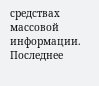средствах массовой информации. Последнее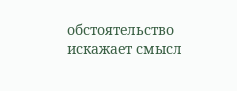обстоятельство искажает смысл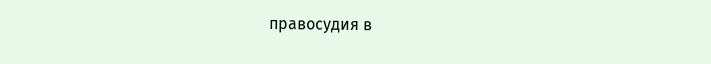правосудия в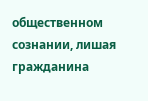общественном сознании, лишая гражданина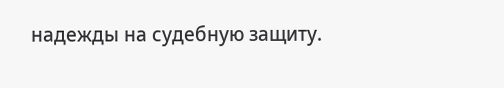надежды на судебную защиту.